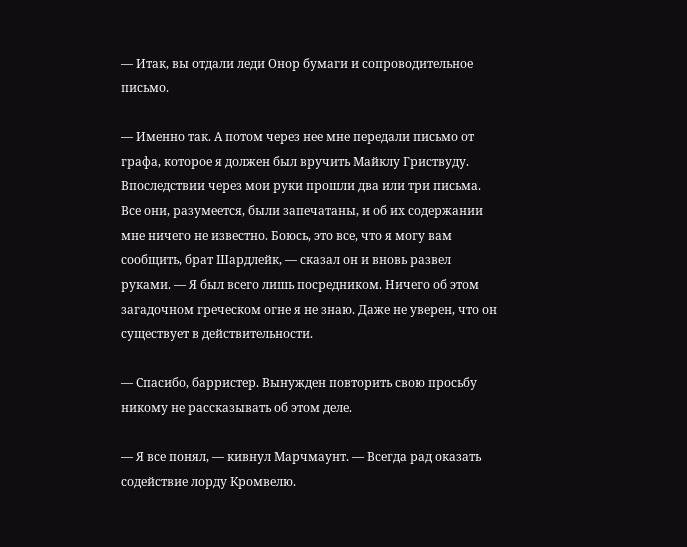— Итак, вы отдали леди Онор бумаги и сопроводительное письмо.

— Именно так. А потом через нее мне передали письмо от графа, которое я должен был вручить Майклу Гриствуду. Впоследствии через мои руки прошли два или три письма. Все они, разумеется, были запечатаны, и об их содержании мне ничего не известно. Боюсь, это все, что я могу вам сообщить, брат Шардлейк, — сказал он и вновь развел руками. — Я был всего лишь посредником. Ничего об этом загадочном греческом огне я не знаю. Даже не уверен, что он существует в действительности.

— Спасибо, барристер. Вынужден повторить свою просьбу никому не рассказывать об этом деле.

— Я все понял, — кивнул Марчмаунт. — Всегда рад оказать содействие лорду Кромвелю.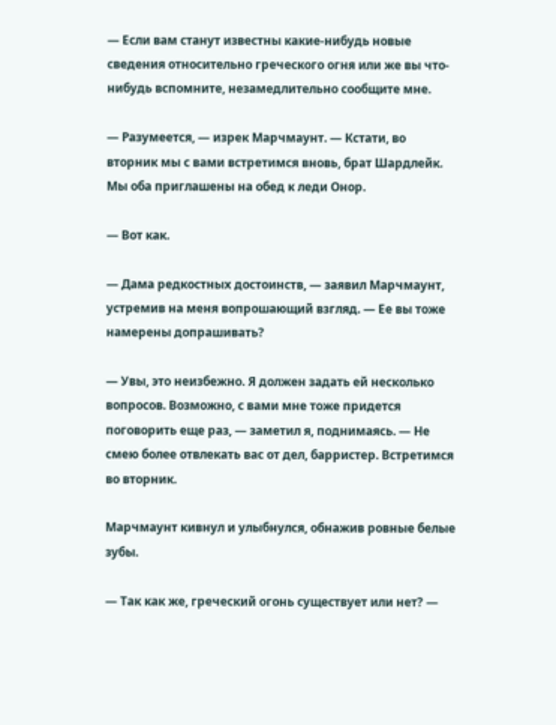— Если вам станут известны какие-нибудь новые сведения относительно греческого огня или же вы что-нибудь вспомните, незамедлительно сообщите мне.

— Разумеется, — изрек Марчмаунт. — Кстати, во вторник мы с вами встретимся вновь, брат Шардлейк. Мы оба приглашены на обед к леди Онор.

— Вот как.

— Дама редкостных достоинств, — заявил Марчмаунт, устремив на меня вопрошающий взгляд. — Ее вы тоже намерены допрашивать?

— Увы, это неизбежно. Я должен задать ей несколько вопросов. Возможно, с вами мне тоже придется поговорить еще раз, — заметил я, поднимаясь. — Не смею более отвлекать вас от дел, барристер. Встретимся во вторник.

Марчмаунт кивнул и улыбнулся, обнажив ровные белые зубы.

— Так как же, греческий огонь существует или нет? —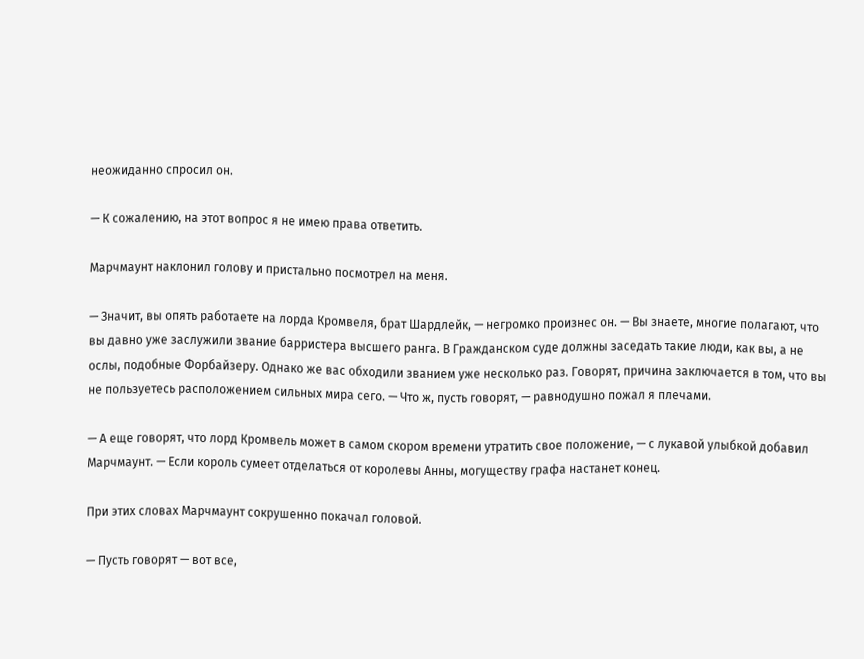неожиданно спросил он.

— К сожалению, на этот вопрос я не имею права ответить.

Марчмаунт наклонил голову и пристально посмотрел на меня.

— Значит, вы опять работаете на лорда Кромвеля, брат Шардлейк, — негромко произнес он. — Вы знаете, многие полагают, что вы давно уже заслужили звание барристера высшего ранга. В Гражданском суде должны заседать такие люди, как вы, а не ослы, подобные Форбайзеру. Однако же вас обходили званием уже несколько раз. Говорят, причина заключается в том, что вы не пользуетесь расположением сильных мира сего. — Что ж, пусть говорят, — равнодушно пожал я плечами.

— А еще говорят, что лорд Кромвель может в самом скором времени утратить свое положение, — с лукавой улыбкой добавил Марчмаунт. — Если король сумеет отделаться от королевы Анны, могуществу графа настанет конец.

При этих словах Марчмаунт сокрушенно покачал головой.

— Пусть говорят — вот все,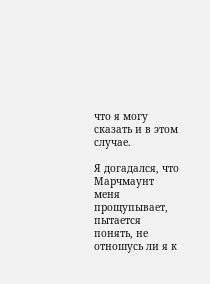что я могу сказать и в этом случае.

Я догадался, что Марчмаунт меня прощупывает, пытается понять, не отношусь ли я к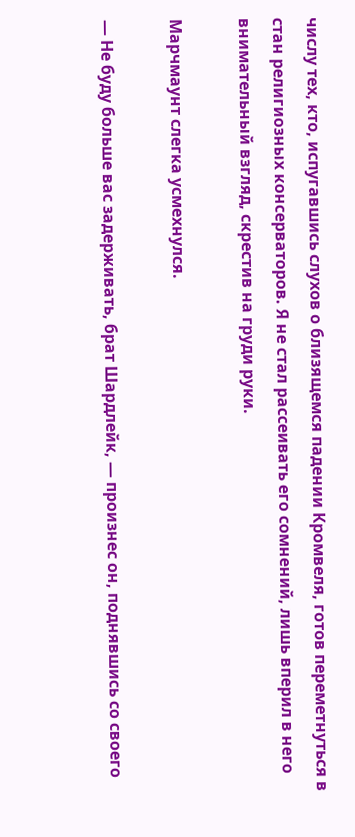числу тех, кто, испугавшись слухов о близящемся падении Кромвеля, готов переметнуться в стан религиозных консерваторов. Я не стал рассеивать его сомнений, лишь вперил в него внимательный взгляд, скрестив на груди руки.

Марчмаунт слегка усмехнулся.

— Не буду больше вас задерживать, брат Шардлейк, — произнес он, поднявшись со своего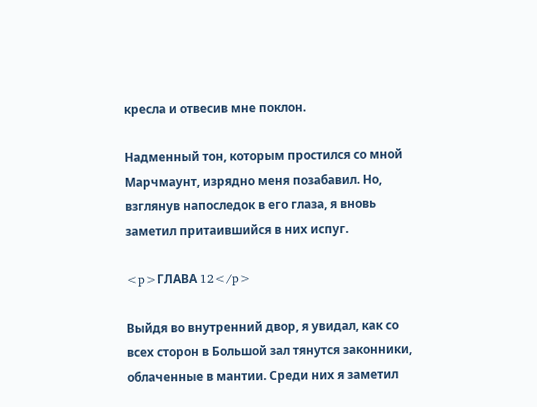кресла и отвесив мне поклон.

Надменный тон, которым простился со мной Марчмаунт, изрядно меня позабавил. Но, взглянув напоследок в его глаза, я вновь заметил притаившийся в них испуг.

<p>ГЛАВА 12</p>

Выйдя во внутренний двор, я увидал, как со всех сторон в Большой зал тянутся законники, облаченные в мантии. Среди них я заметил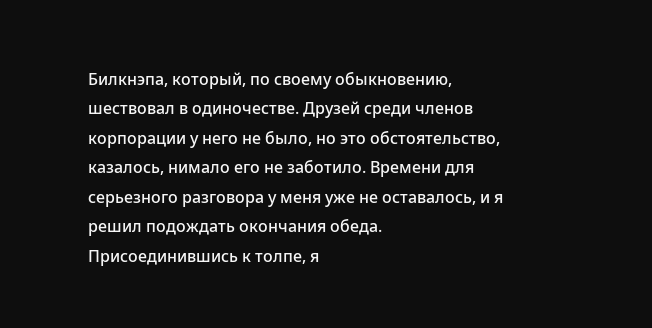Билкнэпа, который, по своему обыкновению, шествовал в одиночестве. Друзей среди членов корпорации у него не было, но это обстоятельство, казалось, нимало его не заботило. Времени для серьезного разговора у меня уже не оставалось, и я решил подождать окончания обеда. Присоединившись к толпе, я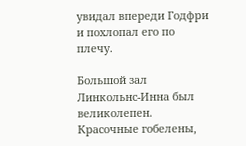увидал впереди Годфри и похлопал его по плечу.

Большой зал Линкольнс-Инна был великолепен. Красочные гобелены,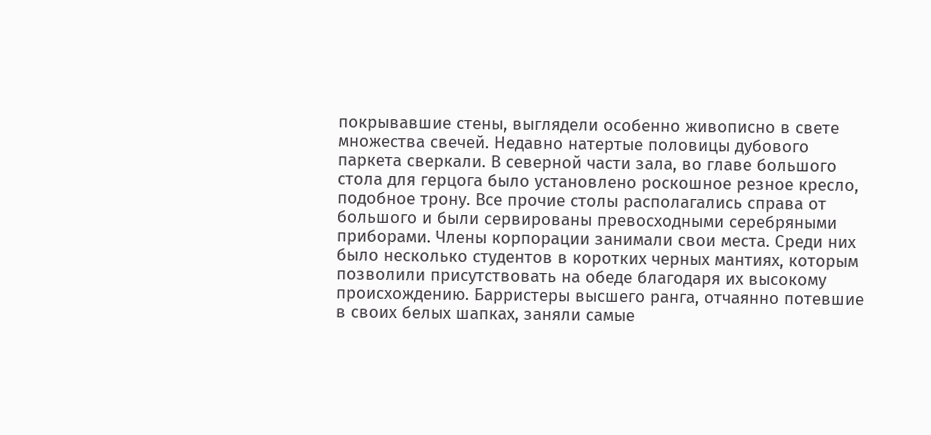покрывавшие стены, выглядели особенно живописно в свете множества свечей. Недавно натертые половицы дубового паркета сверкали. В северной части зала, во главе большого стола для герцога было установлено роскошное резное кресло, подобное трону. Все прочие столы располагались справа от большого и были сервированы превосходными серебряными приборами. Члены корпорации занимали свои места. Среди них было несколько студентов в коротких черных мантиях, которым позволили присутствовать на обеде благодаря их высокому происхождению. Барристеры высшего ранга, отчаянно потевшие в своих белых шапках, заняли самые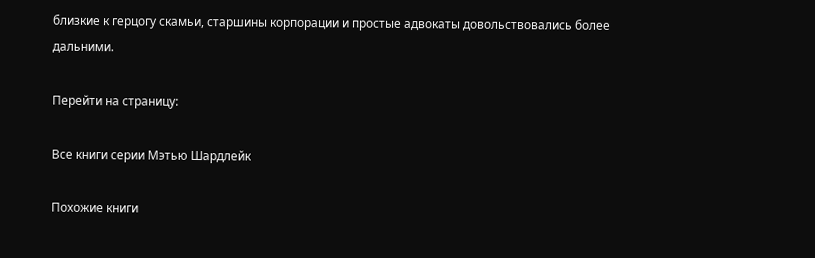близкие к герцогу скамьи, старшины корпорации и простые адвокаты довольствовались более дальними.

Перейти на страницу:

Все книги серии Мэтью Шардлейк

Похожие книги